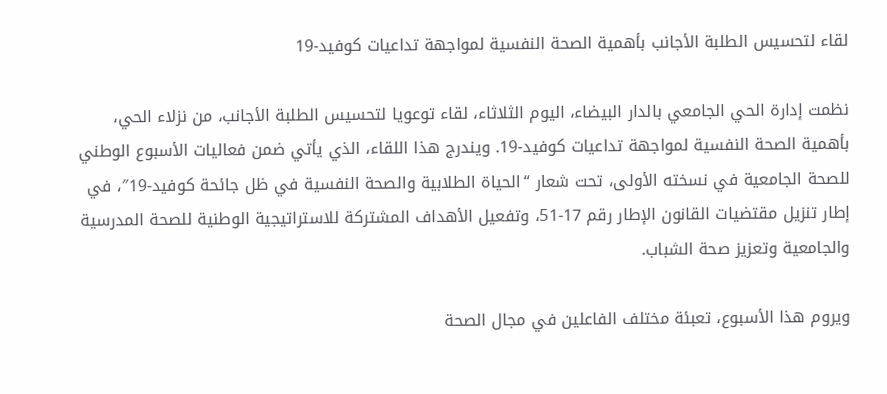لقاء لتحسيس الطلبة الأجانب بأهمية الصحة النفسية لمواجهة تداعيات كوفيد-19

نظمت إدارة الحي الجامعي بالدار البيضاء، اليوم الثلاثاء، لقاء توعويا لتحسيس الطلبة الأجانب، من نزلاء الحي، بأهمية الصحة النفسية لمواجهة تداعيات كوفيد-19. ويندرج هذا اللقاء، الذي يأتي ضمن فعاليات الأسبوع الوطني للصحة الجامعية في نسخته الأولى، تحت شعار “الحياة الطلابية والصحة النفسية في ظل جائحة كوفيد-19″، في إطار تنزيل مقتضيات القانون الإطار رقم 17-51، وتفعيل الأهداف المشتركة للاستراتيجية الوطنية للصحة المدرسية والجامعية وتعزيز صحة الشباب.

ويروم هذا الأسبوع، تعبئة مختلف الفاعلين في مجال الصحة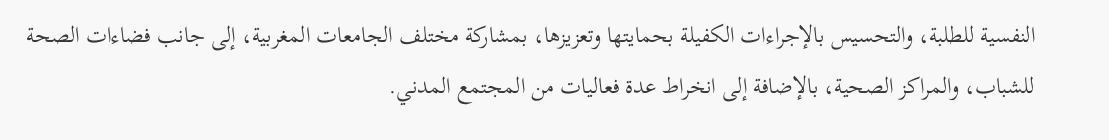النفسية للطلبة، والتحسيس بالإجراءات الكفيلة بحمايتها وتعزيزها، بمشاركة مختلف الجامعات المغربية، إلى جانب فضاءات الصحة للشباب، والمراكز الصحية، بالإضافة إلى انخراط عدة فعاليات من المجتمع المدني.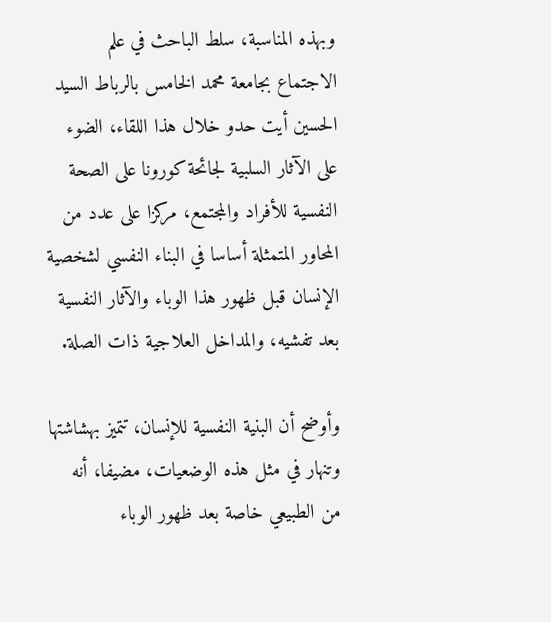وبهذه المناسبة، سلط الباحث في علم الاجتماع بجامعة محمد الخامس بالرباط السيد الحسين أيت حدو خلال هذا اللقاء، الضوء على الآثار السلبية لجائحة كورونا على الصحة النفسية للأفراد والمجتمع، مركزا على عدد من المحاور المتمثلة أساسا في البناء النفسي لشخصية الإنسان قبل ظهور هذا الوباء والآثار النفسية بعد تفشيه، والمداخل العلاجية ذات الصلة.

وأوضح أن البنية النفسية للإنسان، تتميز بهشاشتها وتنهار في مثل هذه الوضعيات، مضيفا، أنه من الطبيعي خاصة بعد ظهور الوباء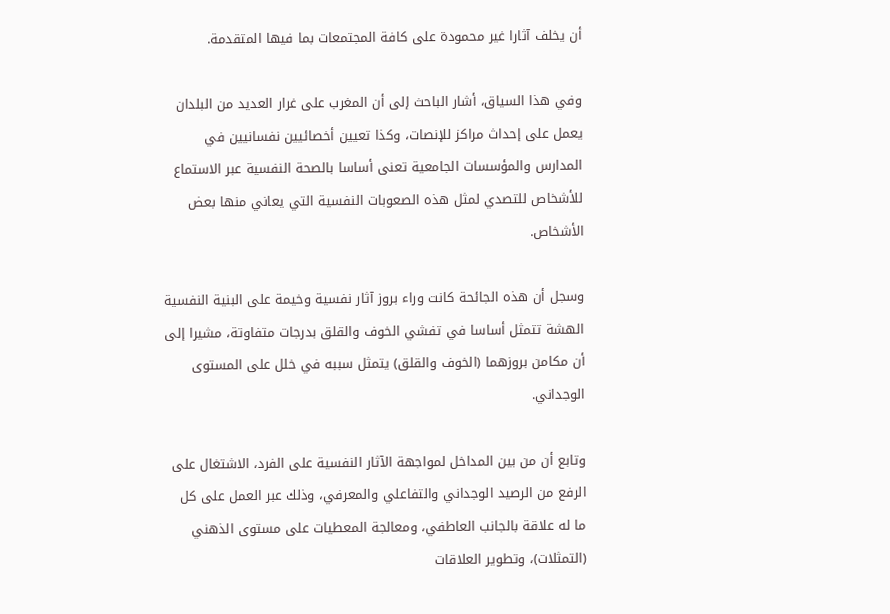أن يخلف آثارا غير محمودة على كافة المجتمعات بما فيها المتقدمة.

وفي هذا السياق، أشار الباحث إلى أن المغرب على غرار العديد من البلدان يعمل على إحداث مراكز للإنصات، وكذا تعيين أخصائيين نفسانيين في المدارس والمؤسسات الجامعية تعنى أساسا بالصحة النفسية عبر الاستماع للأشخاص للتصدي لمثل هذه الصعوبات النفسية التي يعاني منها بعض الأشخاص.

وسجل أن هذه الجائحة كانت وراء بروز آثار نفسية وخيمة على البنية النفسية الهشة تتمثل أساسا في تفشي الخوف والقلق بدرجات متفاوتة، مشيرا إلى أن مكامن بروزهما (الخوف والقلق) يتمثل سببه في خلل على المستوى الوجداني.

وتابع أن من بين المداخل لمواجهة الآثار النفسية على الفرد، الاشتغال على الرفع من الرصيد الوجداني والتفاعلي والمعرفي، وذلك عبر العمل على كل ما له علاقة بالجانب العاطفي، ومعالجة المعطيات على مستوى الذهني (التمثلات)، وتطوير العلاقات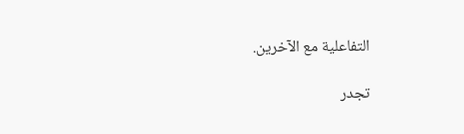التفاعلية مع الآخرين.

تجدر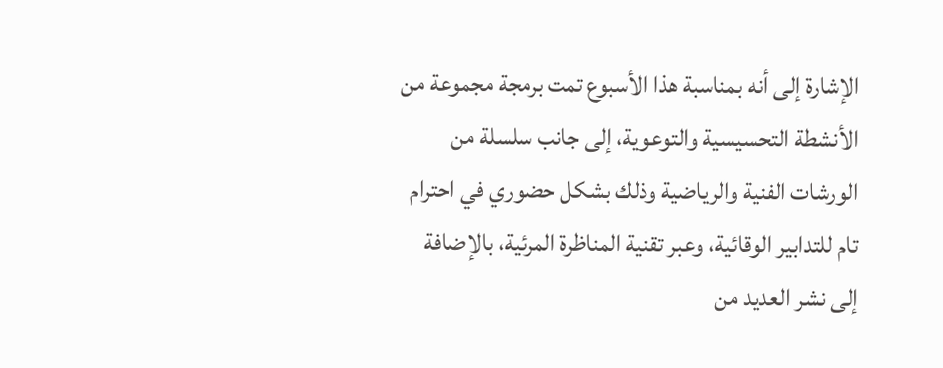الإشارة إلى أنه بمناسبة هذا الأسبوع تمت برمجة مجموعة من الأنشطة التحسيسية والتوعوية، إلى جانب سلسلة من الورشات الفنية والرياضية وذلك بشكل حضوري في احترام تام للتدابير الوقائية، وعبر تقنية المناظرة المرئية، بالإضافة إلى نشر العديد من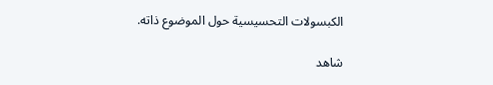الكبسولات التحسيسية حول الموضوع ذاته.

شاهد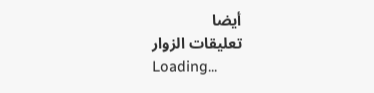أيضا
تعليقات الزوار
Loading...